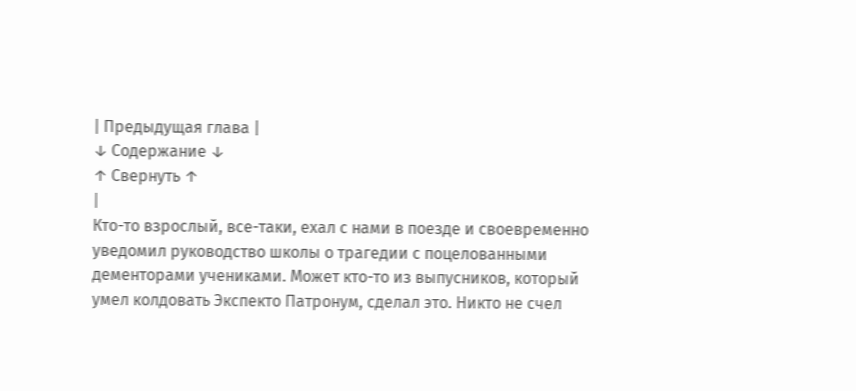| Предыдущая глава |
↓ Содержание ↓
↑ Свернуть ↑
|
Кто-то взрослый, все-таки, ехал с нами в поезде и своевременно уведомил руководство школы о трагедии с поцелованными дементорами учениками. Может кто-то из выпусников, который умел колдовать Экспекто Патронум, сделал это. Никто не счел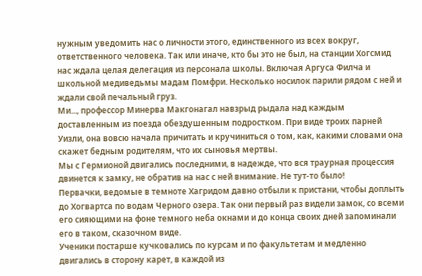нужным уведомить нас о личности этого, единственного из всех вокруг, ответственного человека. Так или иначе, кто бы это не был, на станции Хогсмид нас ждала целая делегация из персонала школы. Включая Аргуса Филча и школьной медиведьмы мадам Помфри. Несколько носилок парили рядом с ней и ждали свой печальный груз.
Ми..., профессор Минерва Макгонагал навзрыд рыдала над каждым доставленным из поезда обездушенным подростком. При виде троих парней Уизли, она вовсю начала причитать и кручиниться о том, как, какими словами она скажет бедным родителям, что их сыновья мертвы.
Мы с Гермионой двигались последними, в надежде, что вся траурная процессия двинется к замку, не обратив на нас с ней внимание. Не тут-то было!
Первачки, ведомые в темноте Хагридом давно отбыли к пристани, чтобы доплыть до Хогвартса по водам Черного озера. Так они первый раз видели замок, со всеми его сияющими на фоне темного неба окнами и до конца своих дней запоминали его в таком, сказочном виде.
Ученики постарше кучковались по курсам и по факультетам и медленно двигались в сторону карет, в каждой из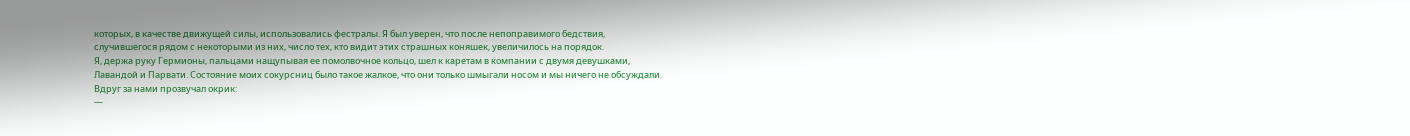которых, в качестве движущей силы, использовались фестралы. Я был уверен, что после непоправимого бедствия, случившегося рядом с некоторыми из них, число тех, кто видит этих страшных коняшек, увеличилось на порядок.
Я, держа руку Гермионы, пальцами нащупывая ее помолвочное кольцо, шел к каретам в компании с двумя девушками, Лавандой и Парвати. Состояние моих сокурсниц было такое жалкое, что они только шмыгали носом и мы ничего не обсуждали.
Вдруг за нами прозвучал окрик:
—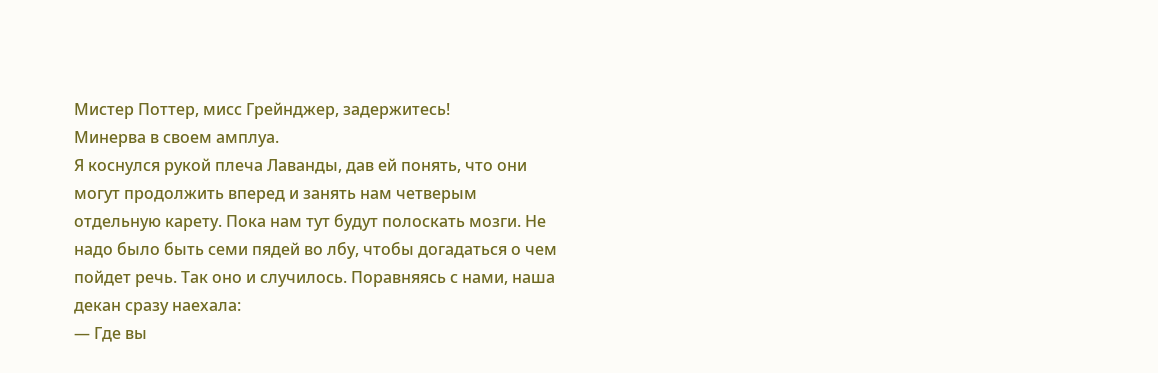Мистер Поттер, мисс Грейнджер, задержитесь!
Минерва в своем амплуа.
Я коснулся рукой плеча Лаванды, дав ей понять, что они могут продолжить вперед и занять нам четверым отдельную карету. Пока нам тут будут полоскать мозги. Не надо было быть семи пядей во лбу, чтобы догадаться о чем пойдет речь. Так оно и случилось. Поравняясь с нами, наша декан сразу наехала:
— Где вы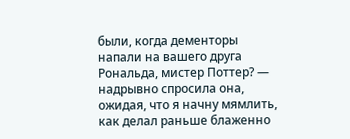были, когда дементоры напали на вашего друга Рональда, мистер Поттер? — надрывно спросила она, ожидая, что я начну мямлить, как делал раньше блаженно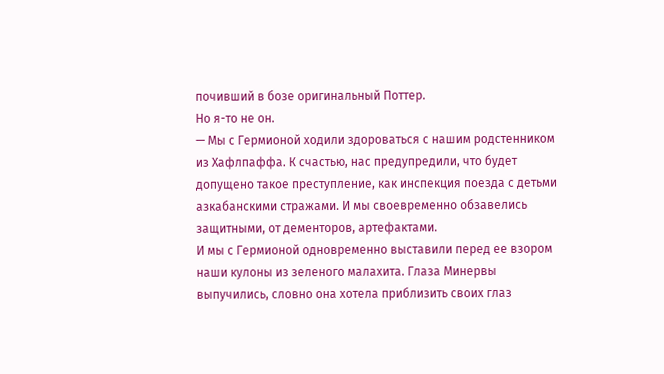почивший в бозе оригинальный Поттер.
Но я-то не он.
— Мы с Гермионой ходили здороваться с нашим родстенником из Хафлпаффа. К счастью, нас предупредили, что будет допущено такое преступление, как инспекция поезда с детьми азкабанскими стражами. И мы своевременно обзавелись защитными, от дементоров, артефактами.
И мы с Гермионой одновременно выставили перед ее взором наши кулоны из зеленого малахита. Глаза Минервы выпучились, словно она хотела приблизить своих глаз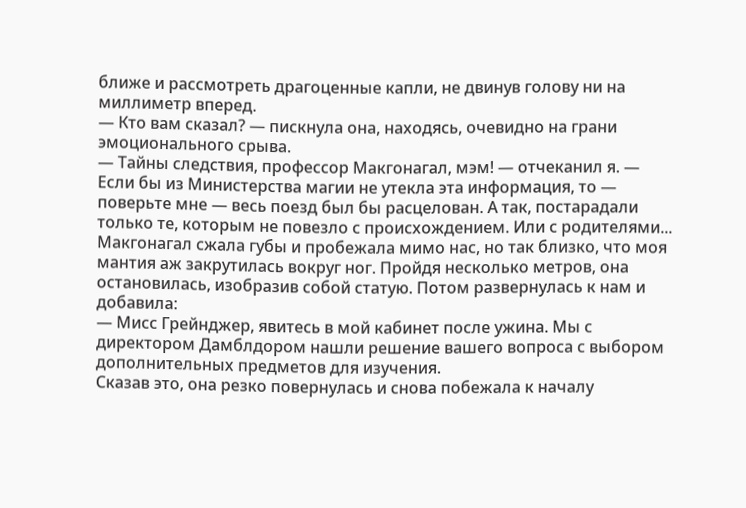ближе и рассмотреть драгоценные капли, не двинув голову ни на миллиметр вперед.
— Кто вам сказал? — пискнула она, находясь, очевидно на грани эмоционального срыва.
— Тайны следствия, профессор Макгонагал, мэм! — отчеканил я. — Если бы из Министерства магии не утекла эта информация, то — поверьте мне — весь поезд был бы расцелован. А так, постарадали только те, которым не повезло с происхождением. Или с родителями...
Макгонагал сжала губы и пробежала мимо нас, но так близко, что моя мантия аж закрутилась вокруг ног. Пройдя несколько метров, она остановилась, изобразив собой статую. Потом развернулась к нам и добавила:
— Мисс Грейнджер, явитесь в мой кабинет после ужина. Мы с директором Дамблдором нашли решение вашего вопроса с выбором дополнительных предметов для изучения.
Сказав это, она резко повернулась и снова побежала к началу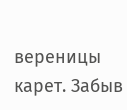вереницы карет. Забыв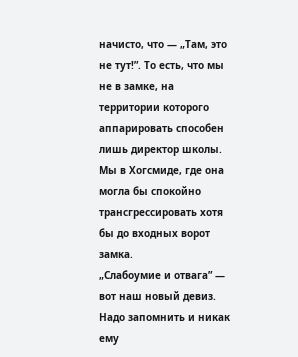начисто, что — „Там, это не тут!”. То есть, что мы не в замке, на территории которого аппарировать способен лишь директор школы. Мы в Хогсмиде, где она могла бы спокойно трансгрессировать хотя бы до входных ворот замка.
„Слабоумие и отвага” — вот наш новый девиз. Надо запомнить и никак ему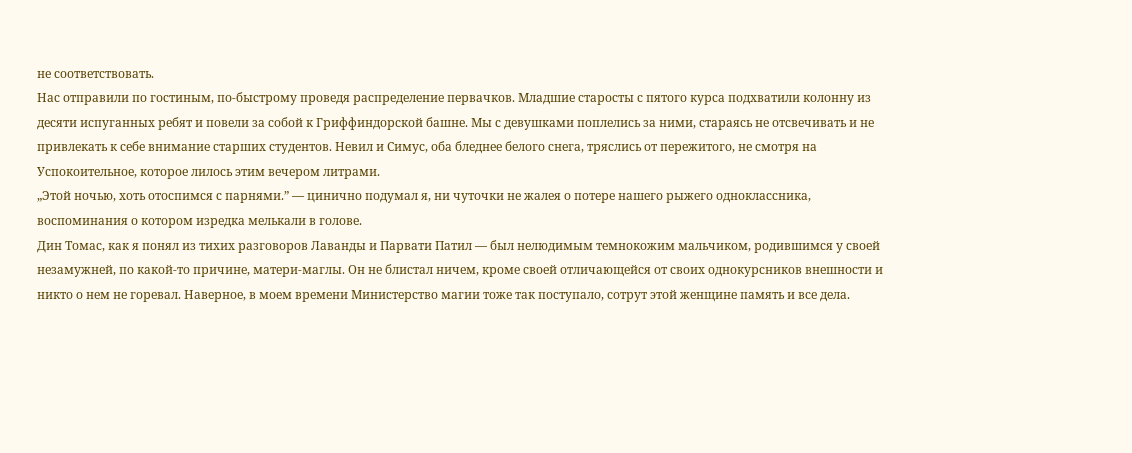не соответствовать.
Нас отправили по гостиным, по-быстрому проведя распределение первачков. Младшие старосты с пятого курса подхватили колонну из десяти испуганных ребят и повели за собой к Гриффиндорской башне. Мы с девушками поплелись за ними, стараясь не отсвечивать и не привлекать к себе внимание старших студентов. Невил и Симус, оба бледнее белого снега, тряслись от пережитого, не смотря на Успокоительное, которое лилось этим вечером литрами.
„Этой ночью, хоть отоспимся с парнями.” — цинично подумал я, ни чуточки не жалея о потере нашего рыжего одноклассника, воспоминания о котором изредка мелькали в голове.
Дин Томас, как я понял из тихих разговоров Лаванды и Парвати Патил — был нелюдимым темнокожим мальчиком, родившимся у своей незамужней, по какой-то причине, матери-маглы. Он не блистал ничем, кроме своей отличающейся от своих однокурсников внешности и никто о нем не горевал. Наверное, в моем времени Министерство магии тоже так поступало, сотрут этой женщине память и все дела.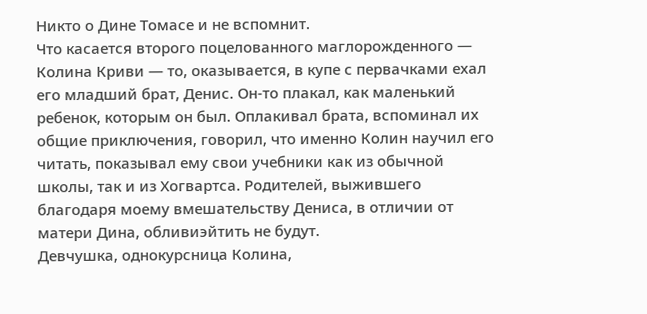Никто о Дине Томасе и не вспомнит.
Что касается второго поцелованного маглорожденного — Колина Криви — то, оказывается, в купе с первачками ехал его младший брат, Денис. Он-то плакал, как маленький ребенок, которым он был. Оплакивал брата, вспоминал их общие приключения, говорил, что именно Колин научил его читать, показывал ему свои учебники как из обычной школы, так и из Хогвартса. Родителей, выжившего благодаря моему вмешательству Дениса, в отличии от матери Дина, обливиэйтить не будут.
Девчушка, однокурсница Колина,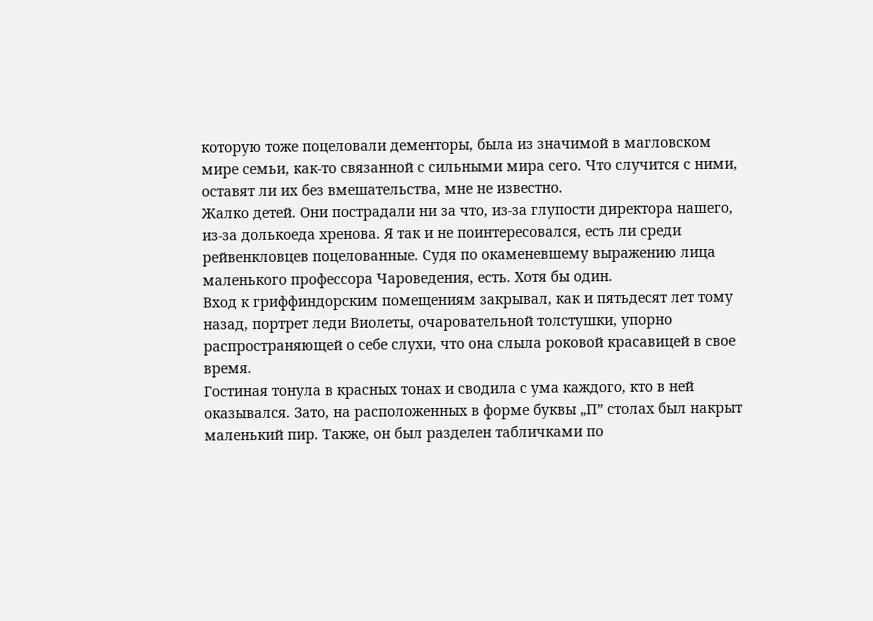которую тоже поцеловали дементоры, была из значимой в магловском мире семьи, как-то связанной с сильными мира сего. Что случится с ними, оставят ли их без вмешательства, мне не известно.
Жалко детей. Они пострадали ни за что, из-за глупости директора нашего, из-за долькоеда хренова. Я так и не поинтересовался, есть ли среди рейвенкловцев поцелованные. Судя по окаменевшему выражению лица маленького профессора Чароведения, есть. Хотя бы один.
Вход к гриффиндорским помещениям закрывал, как и пятьдесят лет тому назад, портрет леди Виолеты, очаровательной толстушки, упорно распространяющей о себе слухи, что она слыла роковой красавицей в свое время.
Гостиная тонула в красных тонах и сводила с ума каждого, кто в ней оказывался. Зато, на расположенных в форме буквы „П” столах был накрыт маленький пир. Также, он был разделен табличками по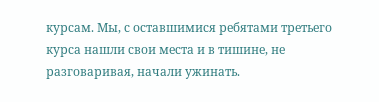курсам. Мы, с оставшимися ребятами третьего курса нашли свои места и в тишине, не разговаривая, начали ужинать.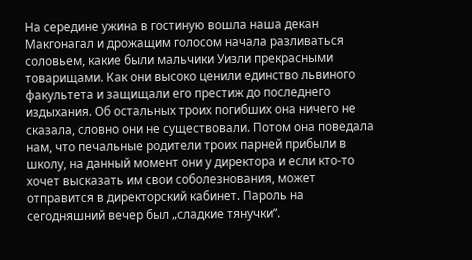На середине ужина в гостиную вошла наша декан Макгонагал и дрожащим голосом начала разливаться соловьем, какие были мальчики Уизли прекрасными товарищами. Как они высоко ценили единство львиного факультета и защищали его престиж до последнего издыхания. Об остальных троих погибших она ничего не сказала, словно они не существовали. Потом она поведала нам, что печальные родители троих парней прибыли в школу, на данный момент они у директора и если кто-то хочет высказать им свои соболезнования, может отправится в директорский кабинет. Пароль на сегодняшний вечер был „сладкие тянучки”.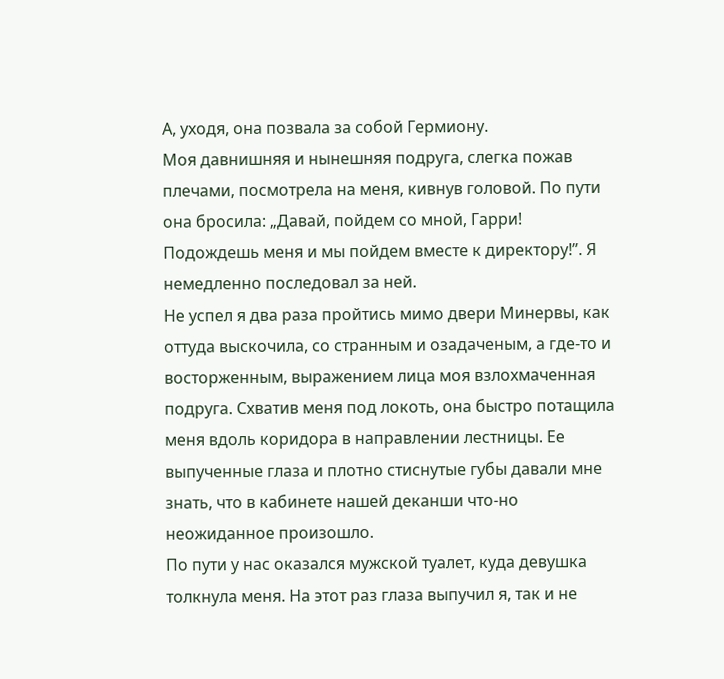А, уходя, она позвала за собой Гермиону.
Моя давнишняя и нынешняя подруга, слегка пожав плечами, посмотрела на меня, кивнув головой. По пути она бросила: „Давай, пойдем со мной, Гарри! Подождешь меня и мы пойдем вместе к директору!”. Я немедленно последовал за ней.
Не успел я два раза пройтись мимо двери Минервы, как оттуда выскочила, со странным и озадаченым, а где-то и восторженным, выражением лица моя взлохмаченная подруга. Схватив меня под локоть, она быстро потащила меня вдоль коридора в направлении лестницы. Ее выпученные глаза и плотно стиснутые губы давали мне знать, что в кабинете нашей деканши что-но неожиданное произошло.
По пути у нас оказался мужской туалет, куда девушка толкнула меня. На этот раз глаза выпучил я, так и не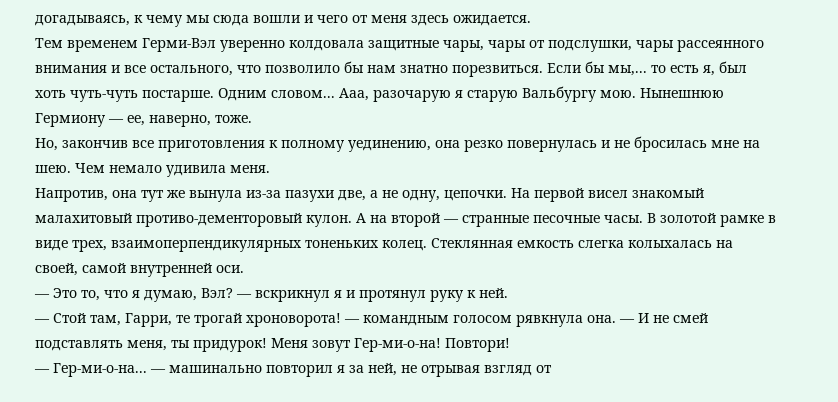догадываясь, к чему мы сюда вошли и чего от меня здесь ожидается.
Тем временем Герми-Вэл уверенно колдовала защитные чары, чары от подслушки, чары рассеянного внимания и все остального, что позволило бы нам знатно порезвиться. Если бы мы,... то есть я, был хоть чуть-чуть постарше. Одним словом... Ааа, разочарую я старую Вальбургу мою. Нынешнюю Гермиону — ее, наверно, тоже.
Но, закончив все приготовления к полному уединению, она резко повернулась и не бросилась мне на шею. Чем немало удивила меня.
Напротив, она тут же вынула из-за пазухи две, а не одну, цепочки. На первой висел знакомый малахитовый противо-дементоровый кулон. А на второй — странные песочные часы. В золотой рамке в виде трех, взаимоперпендикулярных тоненьких колец. Стеклянная емкость слегка колыхалась на своей, самой внутренней оси.
— Это то, что я думаю, Вэл? — вскрикнул я и протянул руку к ней.
— Стой там, Гарри, те трогай хроноворота! — командным голосом рявкнула она. — И не смей подставлять меня, ты придурок! Меня зовут Гер-ми-о-на! Повтори!
— Гер-ми-о-на... — машинально повторил я за ней, не отрывая взгляд от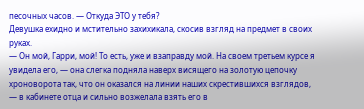песочных часов. — Откуда ЭТО у тебя?
Девушка ехидно и мстительно захихикала, скосив взгляд на предмет в своих руках.
— Он мой, Гарри, мой! То есть, уже и взаправду мой. На своем третьем курсе я увидела его, — она слегка подняла наверх висящего на золотую цепочку хроноворота так, что он оказался на линии наших скрестившихся взглядов, — в кабинете отца и сильно возжелала взять его в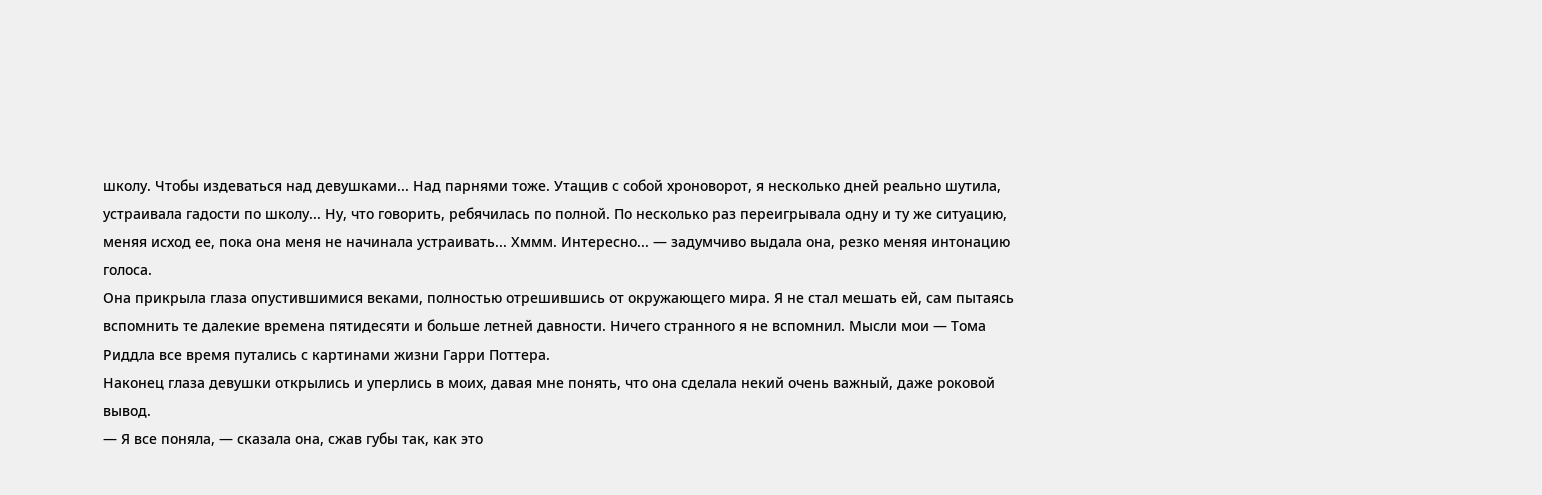школу. Чтобы издеваться над девушками... Над парнями тоже. Утащив с собой хроноворот, я несколько дней реально шутила, устраивала гадости по школу... Ну, что говорить, ребячилась по полной. По несколько раз переигрывала одну и ту же ситуацию, меняя исход ее, пока она меня не начинала устраивать... Хммм. Интересно... — задумчиво выдала она, резко меняя интонацию голоса.
Она прикрыла глаза опустившимися веками, полностью отрешившись от окружающего мира. Я не стал мешать ей, сам пытаясь вспомнить те далекие времена пятидесяти и больше летней давности. Ничего странного я не вспомнил. Мысли мои — Тома Риддла все время путались с картинами жизни Гарри Поттера.
Наконец глаза девушки открылись и уперлись в моих, давая мне понять, что она сделала некий очень важный, даже роковой вывод.
— Я все поняла, — сказала она, сжав губы так, как это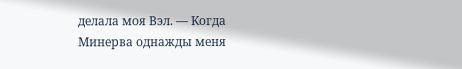делала моя Вэл. — Когда Минерва однажды меня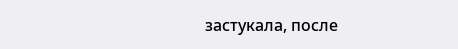застукала, после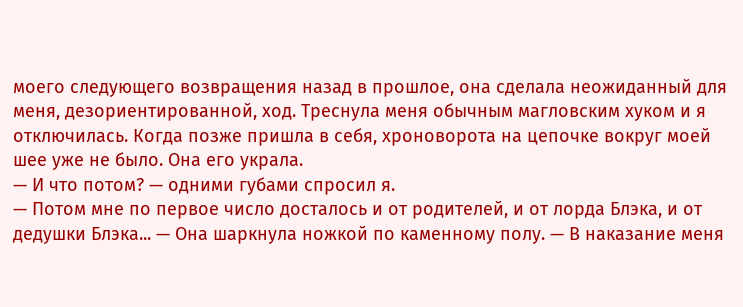моего следующего возвращения назад в прошлое, она сделала неожиданный для меня, дезориентированной, ход. Треснула меня обычным магловским хуком и я отключилась. Когда позже пришла в себя, хроноворота на цепочке вокруг моей шее уже не было. Она его украла.
— И что потом? — одними губами спросил я.
— Потом мне по первое число досталось и от родителей, и от лорда Блэка, и от дедушки Блэка... — Она шаркнула ножкой по каменному полу. — В наказание меня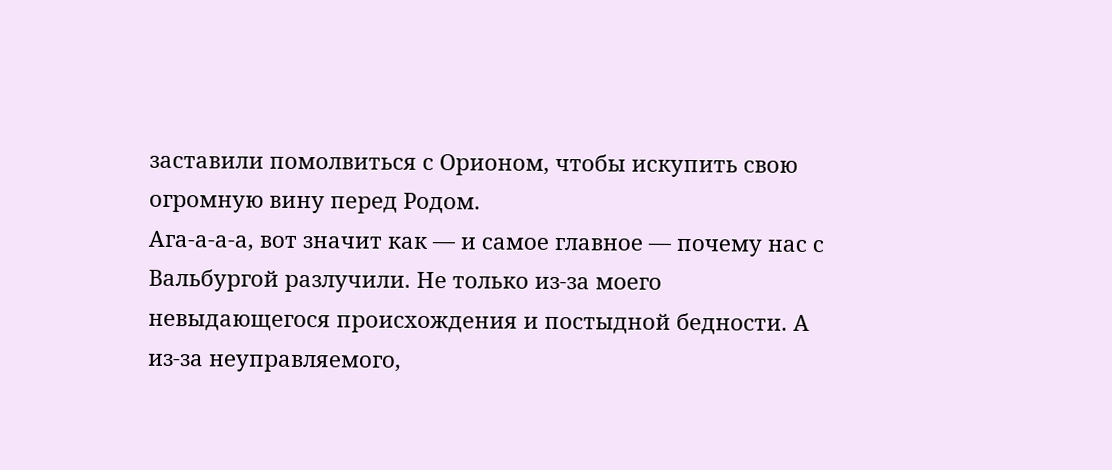заставили помолвиться с Орионом, чтобы искупить свою огромную вину перед Родом.
Ага-а-а-а, вот значит как — и самое главное — почему нас с Вальбургой разлучили. Не только из-за моего невыдающегося происхождения и постыдной бедности. А из-за неуправляемого,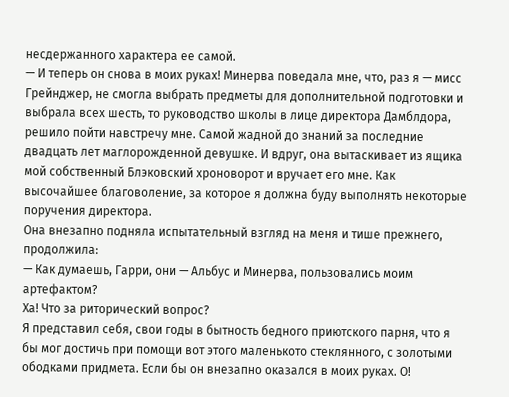несдержанного характера ее самой.
— И теперь он снова в моих руках! Минерва поведала мне, что, раз я — мисс Грейнджер, не смогла выбрать предметы для дополнительной подготовки и выбрала всех шесть, то руководство школы в лице директора Дамблдора, решило пойти навстречу мне. Самой жадной до знаний за последние двадцать лет маглорожденной девушке. И вдруг, она вытаскивает из ящика мой собственный Блэковский хроноворот и вручает его мне. Как высочайшее благоволение, за которое я должна буду выполнять некоторые поручения директора.
Она внезапно подняла испытательный взгляд на меня и тише прежнего, продолжила:
— Как думаешь, Гарри, они — Альбус и Минерва, пользовались моим артефактом?
Ха! Что за риторический вопрос?
Я представил себя, свои годы в бытность бедного приютского парня, что я бы мог достичь при помощи вот этого маленькото стеклянного, с золотыми ободками придмета. Если бы он внезапно оказался в моих руках. О!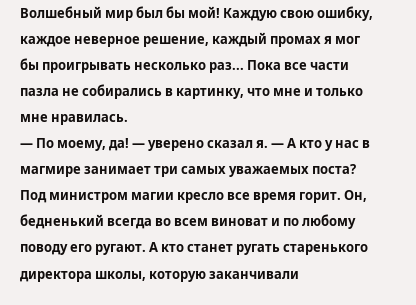Волшебный мир был бы мой! Каждую свою ошибку, каждое неверное решение, каждый промах я мог бы проигрывать несколько раз... Пока все части пазла не собирались в картинку, что мне и только мне нравилась.
— По моему, да! — уверено сказал я. — А кто у нас в магмире занимает три самых уважаемых поста? Под министром магии кресло все время горит. Он, бедненький всегда во всем виноват и по любому поводу его ругают. А кто станет ругать старенького директора школы, которую заканчивали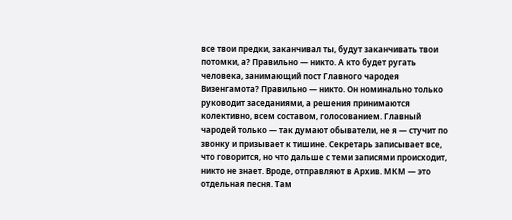все твои предки, заканчивал ты, будут заканчивать твои потомки, а? Правильно — никто. А кто будет ругать человека, занимающий пост Главного чародея Визенгамота? Правильно — никто. Он номинально только руководит заседаниями, а решения принимаются колективно, всем составом, голосованием. Главный чародей только — так думают обыватели, не я — стучит по звонку и призывает к тишине. Секретарь записывает все, что говорится, но что дальше с теми записями происходит, никто не знает. Вроде, отправляют в Архив. МКМ — это отдельная песня. Там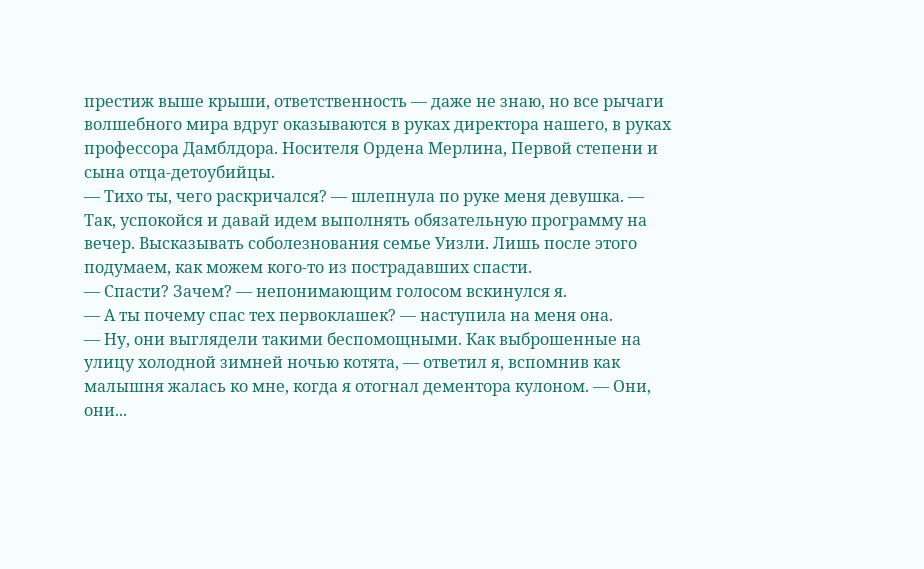престиж выше крыши, ответственность — даже не знаю, но все рычаги волшебного мира вдруг оказываются в руках директора нашего, в руках профессора Дамблдора. Носителя Ордена Мерлина, Первой степени и сына отца-детоубийцы.
— Тихо ты, чего раскричался? — шлепнула по руке меня девушка. — Так, успокойся и давай идем выполнять обязательную программу на вечер. Высказывать соболезнования семье Уизли. Лишь после этого подумаем, как можем кого-то из пострадавших спасти.
— Спасти? Зачем? — непонимающим голосом вскинулся я.
— А ты почему спас тех первоклашек? — наступила на меня она.
— Ну, они выглядели такими беспомощными. Как выброшенные на улицу холодной зимней ночью котята, — ответил я, вспомнив как малышня жалась ко мне, когда я отогнал дементора кулоном. — Они, они...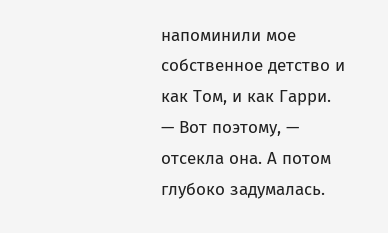напоминили мое собственное детство и как Том, и как Гарри.
— Вот поэтому, — отсекла она. А потом глубоко задумалась.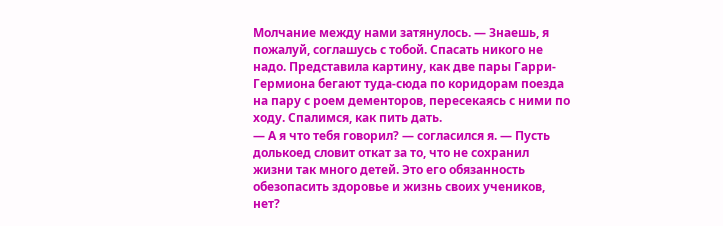Молчание между нами затянулось. — Знаешь, я пожалуй, соглашусь с тобой. Спасать никого не надо. Представила картину, как две пары Гарри-Гермиона бегают туда-сюда по коридорам поезда на пару с роем дементоров, пересекаясь с ними по ходу. Спалимся, как пить дать.
— А я что тебя говорил? — согласился я. — Пусть долькоед словит откат за то, что не сохранил жизни так много детей. Это его обязанность обезопасить здоровье и жизнь своих учеников, нет?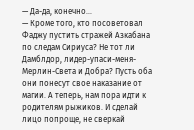— Да-да, конечно...
— Кроме того, кто посоветовал Фаджу пустить стражей Азкабана по следам Сириуса? Не тот ли Дамблдор, лидер-упаси-меня-Мерлин-Света и Добра? Пусть оба они понесут свое наказание от магии. А теперь, нам пора идти к родителям рыжиков. И сделай лицо попроще, не сверкай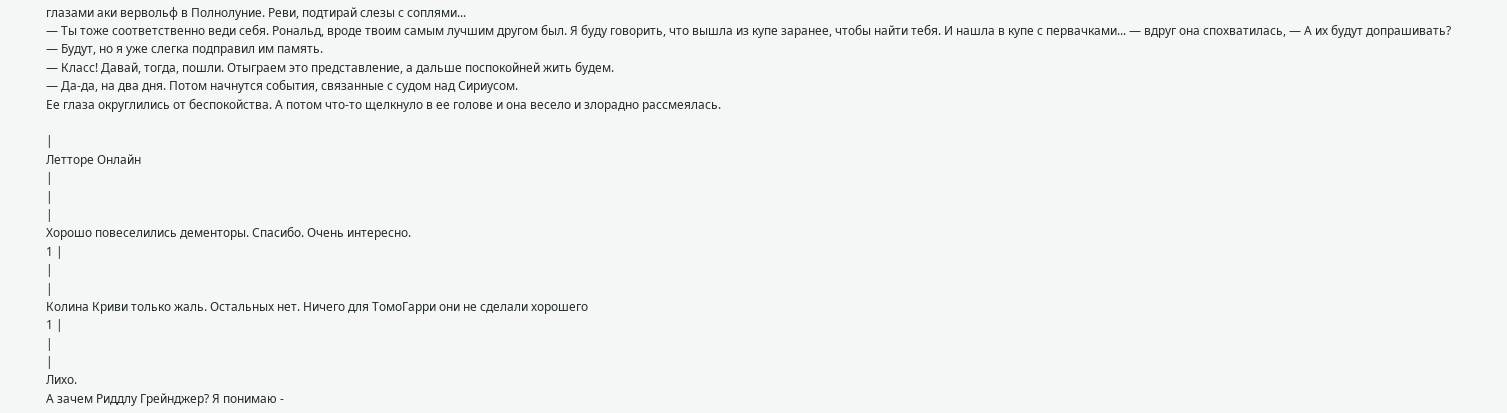глазами аки вервольф в Полнолуние. Реви, подтирай слезы с соплями...
— Ты тоже соответственно веди себя. Рональд, вроде твоим самым лучшим другом был. Я буду говорить, что вышла из купе заранее, чтобы найти тебя. И нашла в купе с первачками... — вдруг она спохватилась, — А их будут допрашивать?
— Будут, но я уже слегка подправил им память.
— Класс! Давай, тогда, пошли. Отыграем это представление, а дальше поспокойней жить будем.
— Да-да, на два дня. Потом начнутся события, связанные с судом над Сириусом.
Ее глаза округлились от беспокойства. А потом что-то щелкнуло в ее голове и она весело и злорадно рассмеялась.

|
Летторе Онлайн
|
|
|
Хорошо повеселились дементоры. Спасибо. Очень интересно.
1 |
|
|
Колина Криви только жаль. Остальных нет. Ничего для ТомоГарри они не сделали хорошего
1 |
|
|
Лихо.
А зачем Риддлу Грейнджер? Я понимаю -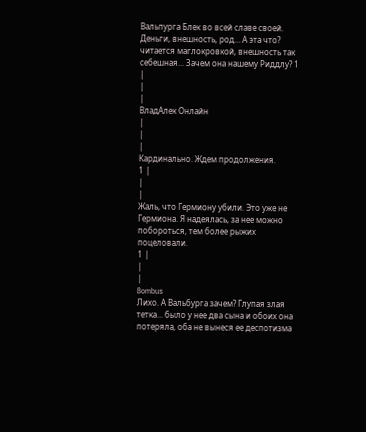Вальпурга Блек во всей славе своей. Деньги, внешность, род... А эта что? читается маглокровкой, внешность так себешная... Зачем она нашему Риддлу? 1 |
|
|
ВладАлек Онлайн
|
|
|
Кардинально. Ждем продолжения.
1 |
|
|
Жаль, что Гермиону убили. Это уже не Гермиона. Я надеялась, за нее можно побороться, тем более рыжих поцеловали.
1 |
|
|
Bombus
Лихо. А Вальбурга зачем? Глупая злая тетка... было у нее два сына и обоих она потеряла, оба не вынеся ее деспотизма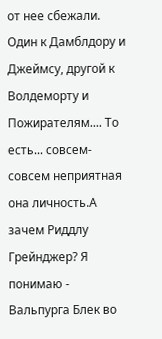от нее сбежали. Один к Дамблдору и Джеймсу, другой к Волдеморту и Пожирателям.... То есть... совсем-совсем неприятная она личность.А зачем Риддлу Грейнджер? Я понимаю - Вальпурга Блек во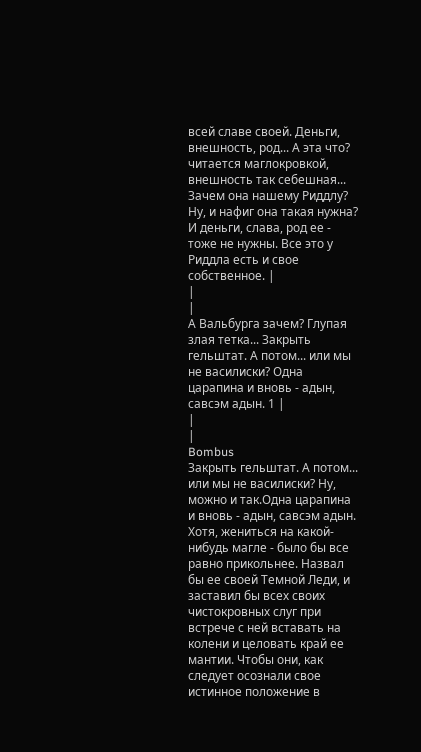всей славе своей. Деньги, внешность, род... А эта что? читается маглокровкой, внешность так себешная... Зачем она нашему Риддлу? Ну, и нафиг она такая нужна? И деньги, слава, род ее - тоже не нужны. Все это у Риддла есть и свое собственное. |
|
|
А Вальбурга зачем? Глупая злая тетка... Закрыть гельштат. А потом... или мы не василиски? Одна царапина и вновь - адын, савсэм адын. 1 |
|
|
Bombus
Закрыть гельштат. А потом... или мы не василиски? Ну, можно и так.Одна царапина и вновь - адын, савсэм адын. Хотя, жениться на какой-нибудь магле - было бы все равно прикольнее. Назвал бы ее своей Темной Леди, и заставил бы всех своих чистокровных слуг при встрече с ней вставать на колени и целовать край ее мантии. Чтобы они, как следует осознали свое истинное положение в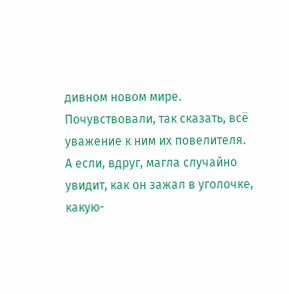дивном новом мире. Почувствовали, так сказать, всё уважение к ним их повелителя. А если, вдруг, магла случайно увидит, как он зажал в уголочке, какую-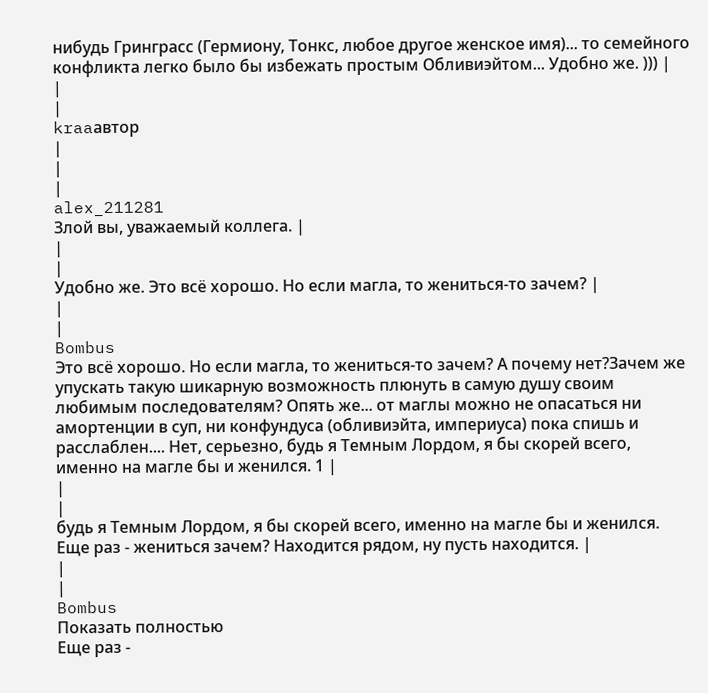нибудь Гринграсс (Гермиону, Тонкс, любое другое женское имя)... то семейного конфликта легко было бы избежать простым Обливиэйтом... Удобно же. ))) |
|
|
kraaавтор
|
|
|
alex_211281
Злой вы, уважаемый коллега. |
|
|
Удобно же. Это всё хорошо. Но если магла, то жениться-то зачем? |
|
|
Bombus
Это всё хорошо. Но если магла, то жениться-то зачем? А почему нет?Зачем же упускать такую шикарную возможность плюнуть в самую душу своим любимым последователям? Опять же... от маглы можно не опасаться ни амортенции в суп, ни конфундуса (обливиэйта, империуса) пока спишь и расслаблен.... Нет, серьезно, будь я Темным Лордом, я бы скорей всего, именно на магле бы и женился. 1 |
|
|
будь я Темным Лордом, я бы скорей всего, именно на магле бы и женился. Еще раз - жениться зачем? Находится рядом, ну пусть находится. |
|
|
Bombus
Показать полностью
Еще раз -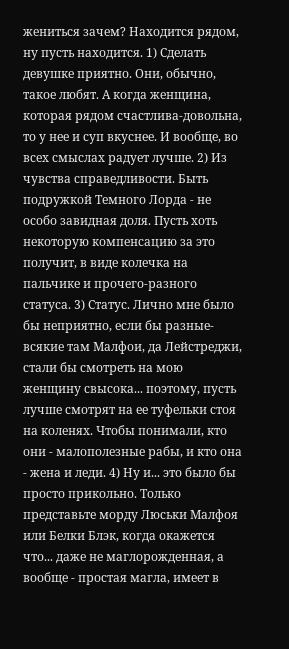жениться зачем? Находится рядом, ну пусть находится. 1) Сделать девушке приятно. Они, обычно, такое любят. А когда женщина, которая рядом счастлива-довольна, то у нее и суп вкуснее. И вообще, во всех смыслах радует лучше. 2) Из чувства справедливости. Быть подружкой Темного Лорда - не особо завидная доля. Пусть хоть некоторую компенсацию за это получит, в виде колечка на пальчике и прочего-разного статуса. 3) Статус. Лично мне было бы неприятно, если бы разные-всякие там Малфои, да Лейстреджи, стали бы смотреть на мою женщину свысока... поэтому, пусть лучше смотрят на ее туфельки стоя на коленях. Чтобы понимали, кто они - малополезные рабы, и кто она - жена и леди. 4) Ну и... это было бы просто прикольно. Только представьте морду Люськи Малфоя или Белки Блэк, когда окажется что... даже не маглорожденная, а вообще - простая магла, имеет в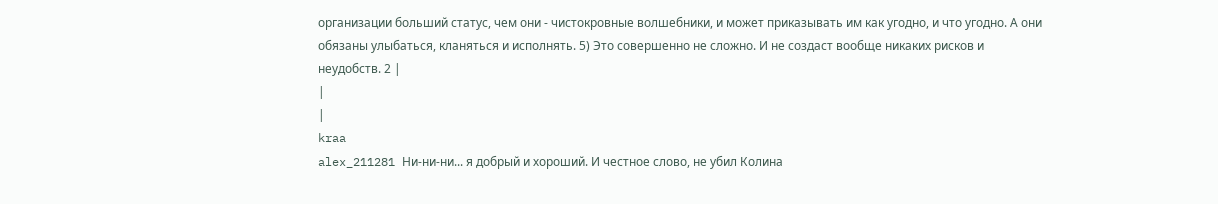организации больший статус, чем они - чистокровные волшебники, и может приказывать им как угодно, и что угодно. А они обязаны улыбаться, кланяться и исполнять. 5) Это совершенно не сложно. И не создаст вообще никаких рисков и неудобств. 2 |
|
|
kraa
alex_211281 Ни-ни-ни... я добрый и хороший. И честное слово, не убил Колина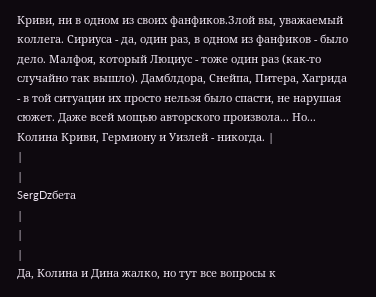Криви, ни в одном из своих фанфиков.Злой вы, уважаемый коллега. Сириуса - да, один раз, в одном из фанфиков - было дело. Малфоя, который Люциус - тоже один раз (как-то случайно так вышло). Дамблдора, Снейпа, Питера, Хагрида - в той ситуации их просто нельзя было спасти, не нарушая сюжет. Даже всей мощью авторского произвола... Но... Колина Криви, Гермиону и Уизлей - никогда. |
|
|
SergDzбета
|
|
|
Да, Колина и Дина жалко, но тут все вопросы к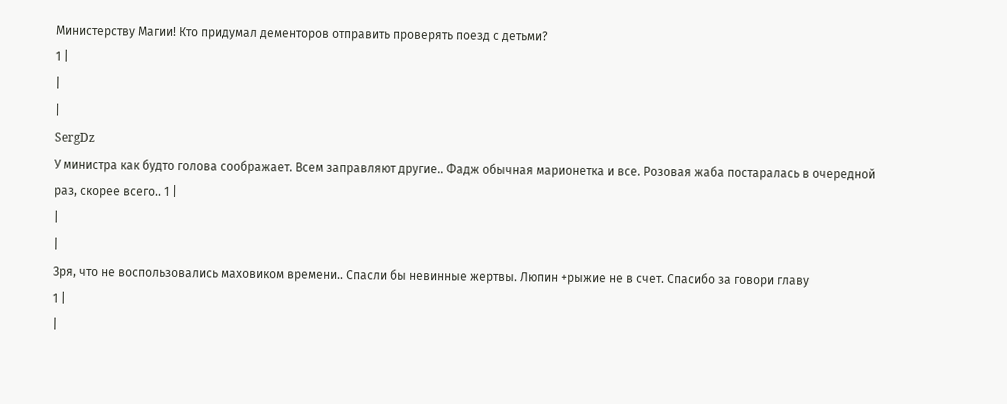Министерству Магии! Кто придумал дементоров отправить проверять поезд с детьми?
1 |
|
|
SergDz
У министра как будто голова соображает. Всем заправляют другие.. Фадж обычная марионетка и все. Розовая жаба постаралась в очередной раз, скорее всего.. 1 |
|
|
Зря, что не воспользовались маховиком времени.. Спасли бы невинные жертвы. Люпин +рыжие не в счет. Спасибо за говори главу
1 |
|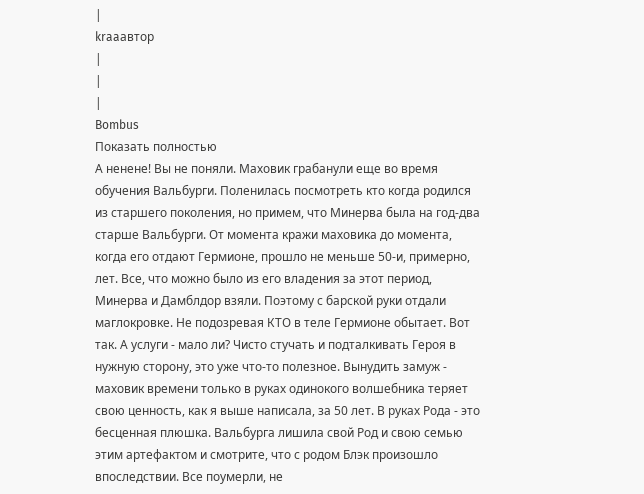|
kraaавтор
|
|
|
Bombus
Показать полностью
А ненене! Вы не поняли. Маховик грабанули еще во время обучения Вальбурги. Поленилась посмотреть кто когда родился из старшего поколения, но примем, что Минерва была на год-два старше Вальбурги. От момента кражи маховика до момента, когда его отдают Гермионе, прошло не меньше 50-и, примерно, лет. Все, что можно было из его владения за этот период, Минерва и Дамблдор взяли. Поэтому с барской руки отдали маглокровке. Не подозревая КТО в теле Гермионе обытает. Вот так. А услуги - мало ли? Чисто стучать и подталкивать Героя в нужную сторону, это уже что-то полезное. Вынудить замуж - маховик времени только в руках одинокого волшебника теряет свою ценность, как я выше написала, за 50 лет. В руках Рода - это бесценная плюшка. Вальбурга лишила свой Род и свою семью этим артефактом и смотрите, что с родом Блэк произошло впоследствии. Все поумерли, не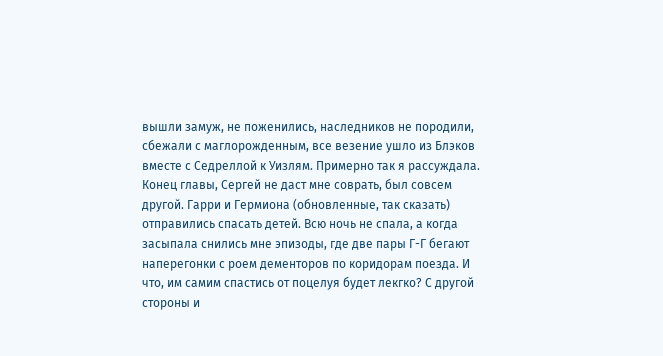вышли замуж, не поженились, наследников не породили, сбежали с маглорожденным, все везение ушло из Блэков вместе с Седреллой к Уизлям. Примерно так я рассуждала. Конец главы, Сергей не даст мне соврать, был совсем другой. Гарри и Гермиона (обновленные, так сказать) отправились спасать детей. Всю ночь не спала, а когда засыпала снились мне эпизоды, где две пары Г-Г бегают наперегонки с роем дементоров по коридорам поезда. И что, им самим спастись от поцелуя будет лекгко? С другой стороны и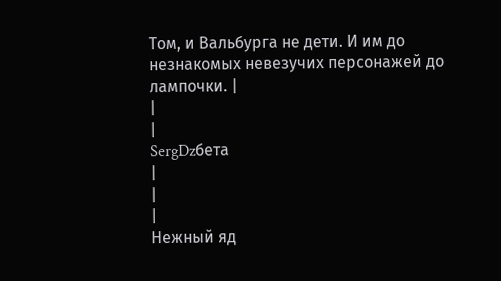Том, и Вальбурга не дети. И им до незнакомых невезучих персонажей до лампочки. |
|
|
SergDzбета
|
|
|
Нежный яд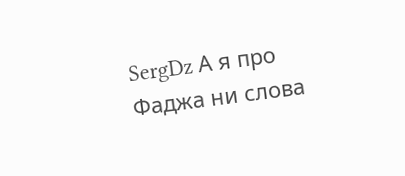SergDz А я про Фаджа ни слова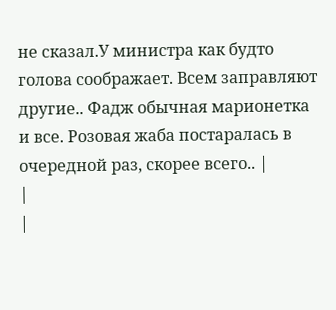не сказал.У министра как будто голова соображает. Всем заправляют другие.. Фадж обычная марионетка и все. Розовая жаба постаралась в очередной раз, скорее всего.. |
|
|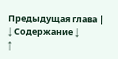Предыдущая глава |
↓ Содержание ↓
↑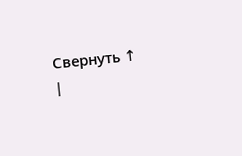Свернуть ↑
|